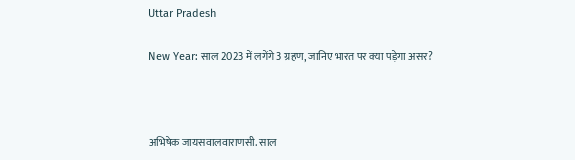Uttar Pradesh

New Year: साल 2023 में लगेंगे 3 ग्रहण, जानिए भारत पर क्या पड़ेगा असर?



अभिषेक जायसवालवाराणसी. साल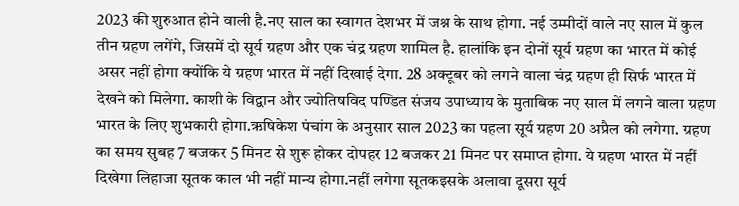2023 की शुरुआत होने वाली है.नए साल का स्वागत देशभर में जश्न के साथ होगा. नई उम्मीदों वाले नए साल में कुल तीन ग्रहण लगेंगे, जिसमें दो सूर्य ग्रहण और एक चंद्र ग्रहण शामिल है. हालांकि इन दोनों सूर्य ग्रहण का भारत में कोई असर नहीं होगा क्योंकि ये ग्रहण भारत में नहीं दिखाई देगा. 28 अक्टूबर को लगने वाला चंद्र ग्रहण ही सिर्फ भारत में देखने को मिलेगा. काशी के विद्वान और ज्योतिषविद पण्डित संजय उपाध्याय के मुताबिक नए साल में लगने वाला ग्रहण भारत के लिए शुभकारी होगा.ऋषिकेश पंचांग के अनुसार साल 2023 का पहला सूर्य ग्रहण 20 अप्रैल को लगेगा. ग्रहण का समय सुबह 7 बजकर 5 मिनट से शुरू होकर दोपहर 12 बजकर 21 मिनट पर समाप्त होगा. ये ग्रहण भारत में नहीं दिखेगा लिहाजा सूतक काल भी नहीं मान्य होगा.नहीं लगेगा सूतकइसके अलावा दूसरा सूर्य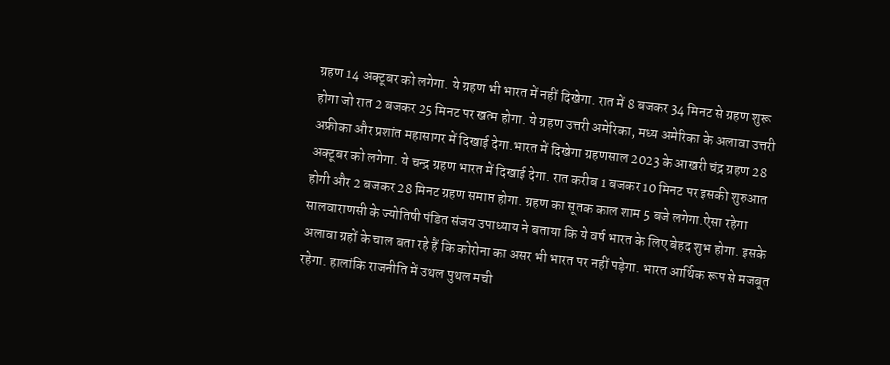ग्रहण 14 अक्टूबर को लगेगा. ये ग्रहण भी भारत में नहीं दिखेगा. रात में 8 बजकर 34 मिनट से ग्रहण शुरू होगा जो रात 2 बजकर 25 मिनट पर खत्म होगा. ये ग्रहण उत्तरी अमेरिका, मध्य अमेरिका के अलावा उत्तरी अफ्रीका और प्रशांत महासागर में दिखाई देगा.भारत में दिखेगा ग्रहणसाल 2023 के आखरी चंद्र ग्रहण 28 अक्टूबर को लगेगा. ये चन्द्र ग्रहण भारत में दिखाई देगा. रात करीब 1 बजकर 10 मिनट पर इसकी शुरुआत होगी और 2 बजकर 28 मिनट ग्रहण समाप्त होगा. ग्रहण का सूतक काल शाम 5 बजे लगेगा.ऐसा रहेगा सालवाराणसी के ज्योतिषी पंडित संजय उपाध्याय ने बताया कि ये वर्ष भारत के लिए बेहद शुभ होगा. इसके अलावा ग्रहों के चाल बता रहे हैं कि कोरोना का असर भी भारत पर नहीं पड़ेगा. भारत आर्थिक रूप से मजबूत रहेगा. हालांकि राजनीति में उथल पुथल मची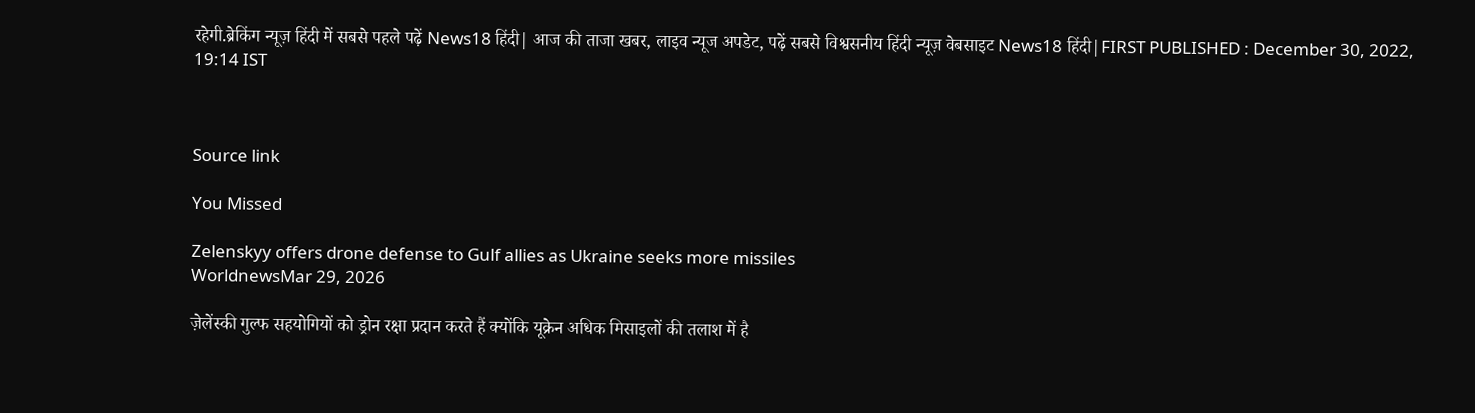रहेगी.ब्रेकिंग न्यूज़ हिंदी में सबसे पहले पढ़ें News18 हिंदी| आज की ताजा खबर, लाइव न्यूज अपडेट, पढ़ें सबसे विश्वसनीय हिंदी न्यूज़ वेबसाइट News18 हिंदी|FIRST PUBLISHED : December 30, 2022, 19:14 IST



Source link

You Missed

Zelenskyy offers drone defense to Gulf allies as Ukraine seeks more missiles
WorldnewsMar 29, 2026

ज़ेलेंस्की गुल्फ सहयोगियों को ड्रोन रक्षा प्रदान करते हैं क्योंकि यूक्रेन अधिक मिसाइलों की तलाश में है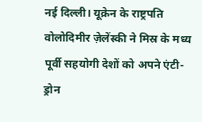नई दिल्ली। यूक्रेन के राष्ट्रपति वोलोदिमीर ज़ेलेंस्की ने मिस्र के मध्य पूर्वी सहयोगी देशों को अपने एंटी-ड्रोन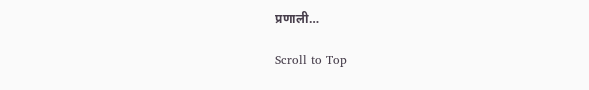प्रणाली…

Scroll to Top